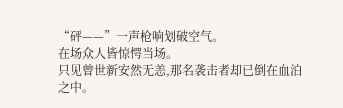“砰——”一声枪响划破空气。
在场众人皆惊愕当场。
只见曾世新安然无恙,那名袭击者却已倒在血泊之中。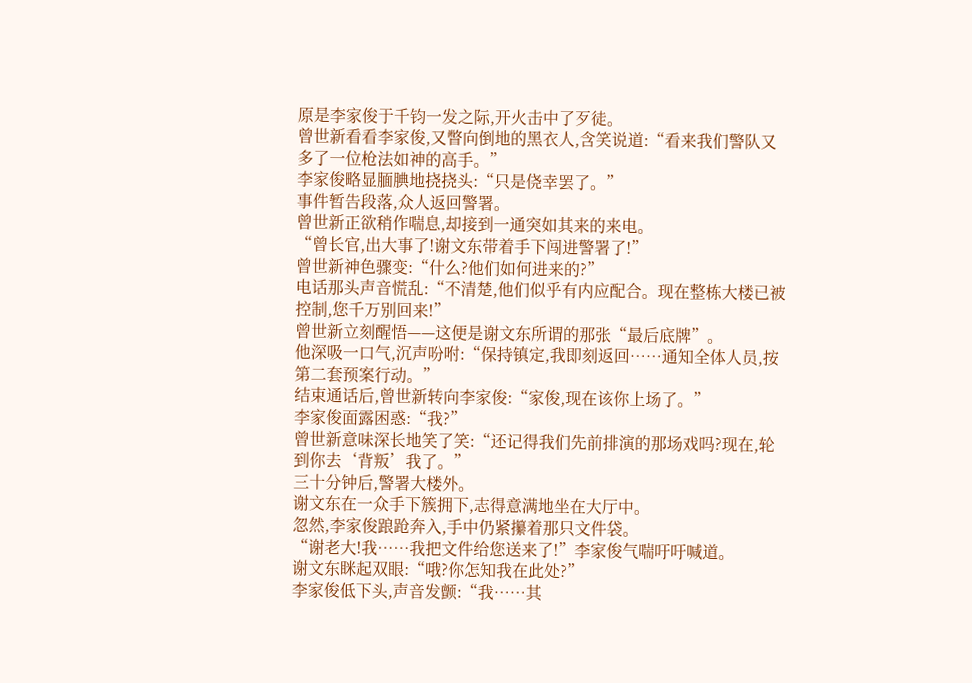原是李家俊于千钧一发之际,开火击中了歹徒。
曾世新看看李家俊,又瞥向倒地的黑衣人,含笑说道:“看来我们警队又多了一位枪法如神的高手。”
李家俊略显腼腆地挠挠头:“只是侥幸罢了。”
事件暂告段落,众人返回警署。
曾世新正欲稍作喘息,却接到一通突如其来的来电。
“曾长官,出大事了!谢文东带着手下闯进警署了!”
曾世新神色骤变:“什么?他们如何进来的?”
电话那头声音慌乱:“不清楚,他们似乎有内应配合。现在整栋大楼已被控制,您千万别回来!”
曾世新立刻醒悟——这便是谢文东所谓的那张“最后底牌”。
他深吸一口气,沉声吩咐:“保持镇定,我即刻返回……通知全体人员,按第二套预案行动。”
结束通话后,曾世新转向李家俊:“家俊,现在该你上场了。”
李家俊面露困惑:“我?”
曾世新意味深长地笑了笑:“还记得我们先前排演的那场戏吗?现在,轮到你去‘背叛’我了。”
三十分钟后,警署大楼外。
谢文东在一众手下簇拥下,志得意满地坐在大厅中。
忽然,李家俊踉跄奔入,手中仍紧攥着那只文件袋。
“谢老大!我……我把文件给您送来了!”李家俊气喘吁吁喊道。
谢文东眯起双眼:“哦?你怎知我在此处?”
李家俊低下头,声音发颤:“我……其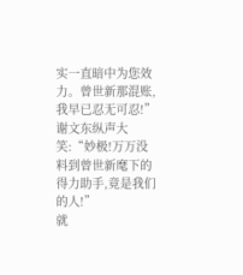实一直暗中为您效力。曾世新那混账,我早已忍无可忍!”
谢文东纵声大笑:“妙极!万万没料到曾世新麾下的得力助手,竟是我们的人!”
就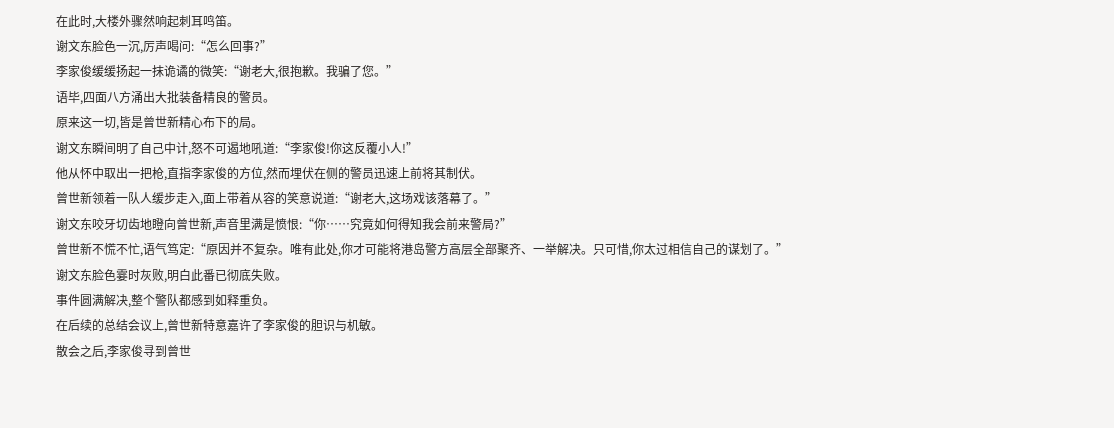在此时,大楼外骤然响起刺耳鸣笛。
谢文东脸色一沉,厉声喝问:“怎么回事?”
李家俊缓缓扬起一抹诡谲的微笑:“谢老大,很抱歉。我骗了您。”
语毕,四面八方涌出大批装备精良的警员。
原来这一切,皆是曾世新精心布下的局。
谢文东瞬间明了自己中计,怒不可遏地吼道:“李家俊!你这反覆小人!”
他从怀中取出一把枪,直指李家俊的方位,然而埋伏在侧的警员迅速上前将其制伏。
曾世新领着一队人缓步走入,面上带着从容的笑意说道:“谢老大,这场戏该落幕了。”
谢文东咬牙切齿地瞪向曾世新,声音里满是愤恨:“你……究竟如何得知我会前来警局?”
曾世新不慌不忙,语气笃定:“原因并不复杂。唯有此处,你才可能将港岛警方高层全部聚齐、一举解决。只可惜,你太过相信自己的谋划了。”
谢文东脸色霎时灰败,明白此番已彻底失败。
事件圆满解决,整个警队都感到如释重负。
在后续的总结会议上,曾世新特意嘉许了李家俊的胆识与机敏。
散会之后,李家俊寻到曾世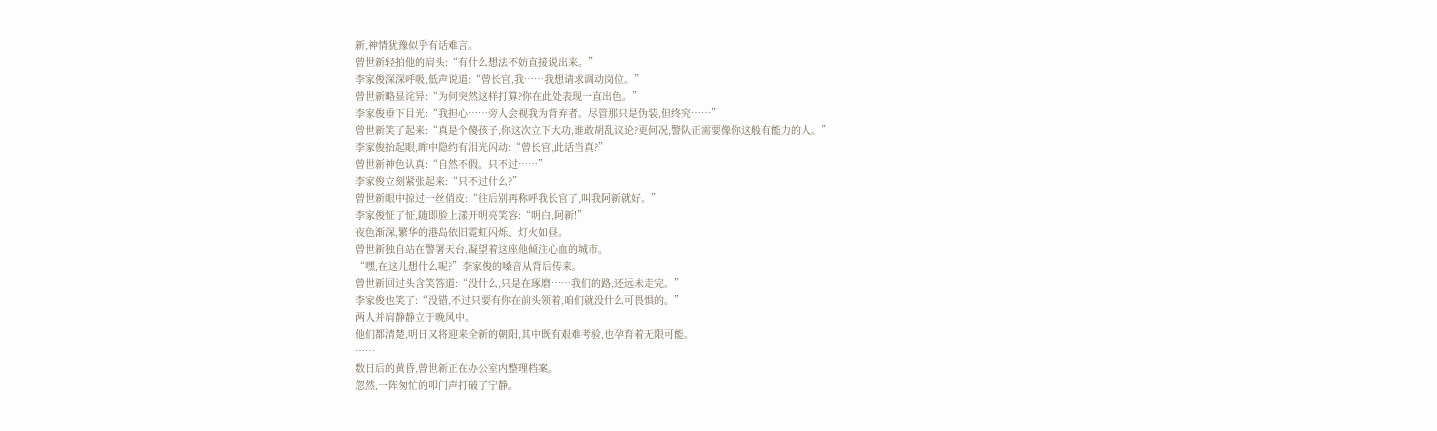新,神情犹豫似乎有话难言。
曾世新轻拍他的肩头:“有什么想法不妨直接说出来。”
李家俊深深呼吸,低声说道:“曾长官,我……我想请求调动岗位。”
曾世新略显诧异:“为何突然这样打算?你在此处表现一直出色。”
李家俊垂下目光:“我担心……旁人会视我为背弃者。尽管那只是伪装,但终究……”
曾世新笑了起来:“真是个傻孩子,你这次立下大功,谁敢胡乱议论?更何况,警队正需要像你这般有能力的人。”
李家俊抬起眼,眸中隐约有泪光闪动:“曾长官,此话当真?”
曾世新神色认真:“自然不假。只不过……”
李家俊立刻紧张起来:“只不过什么?”
曾世新眼中掠过一丝俏皮:“往后别再称呼我长官了,叫我阿新就好。”
李家俊怔了怔,随即脸上漾开明亮笑容:“明白,阿新!”
夜色渐深,繁华的港岛依旧霓虹闪烁、灯火如昼。
曾世新独自站在警署天台,凝望着这座他倾注心血的城市。
“嘿,在这儿想什么呢?”李家俊的嗓音从背后传来。
曾世新回过头含笑答道:“没什么,只是在琢磨……我们的路,还远未走完。”
李家俊也笑了:“没错,不过只要有你在前头领着,咱们就没什么可畏惧的。”
两人并肩静静立于晚风中。
他们都清楚,明日又将迎来全新的朝阳,其中既有艰难考验,也孕育着无限可能。
……
数日后的黄昏,曾世新正在办公室内整理档案。
忽然,一阵匆忙的叩门声打破了宁静。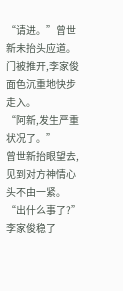“请进。”曾世新未抬头应道。
门被推开,李家俊面色沉重地快步走入。
“阿新,发生严重状况了。”
曾世新抬眼望去,见到对方神情心头不由一紧。
“出什么事了?”
李家俊稳了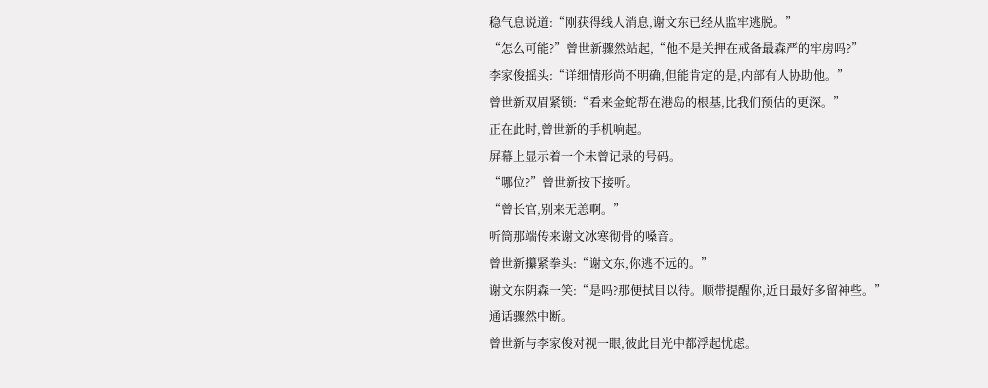稳气息说道:“刚获得线人消息,谢文东已经从监牢逃脱。”
“怎么可能?”曾世新骤然站起,“他不是关押在戒备最森严的牢房吗?”
李家俊摇头:“详细情形尚不明确,但能肯定的是,内部有人协助他。”
曾世新双眉紧锁:“看来金蛇帮在港岛的根基,比我们预估的更深。”
正在此时,曾世新的手机响起。
屏幕上显示着一个未曾记录的号码。
“哪位?”曾世新按下接听。
“曾长官,别来无恙啊。”
听筒那端传来谢文冰寒彻骨的嗓音。
曾世新攥紧拳头:“谢文东,你逃不远的。”
谢文东阴森一笑:“是吗?那便拭目以待。顺带提醒你,近日最好多留神些。”
通话骤然中断。
曾世新与李家俊对视一眼,彼此目光中都浮起忧虑。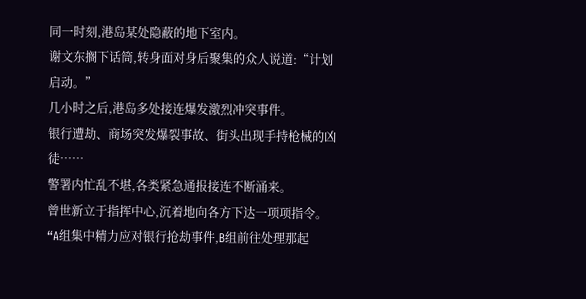同一时刻,港岛某处隐蔽的地下室内。
谢文东搁下话筒,转身面对身后聚集的众人说道:“计划启动。”
几小时之后,港岛多处接连爆发激烈冲突事件。
银行遭劫、商场突发爆裂事故、街头出现手持枪械的凶徒……
警署内忙乱不堪,各类紧急通报接连不断涌来。
曾世新立于指挥中心,沉着地向各方下达一项项指令。
“A组集中精力应对银行抢劫事件,B组前往处理那起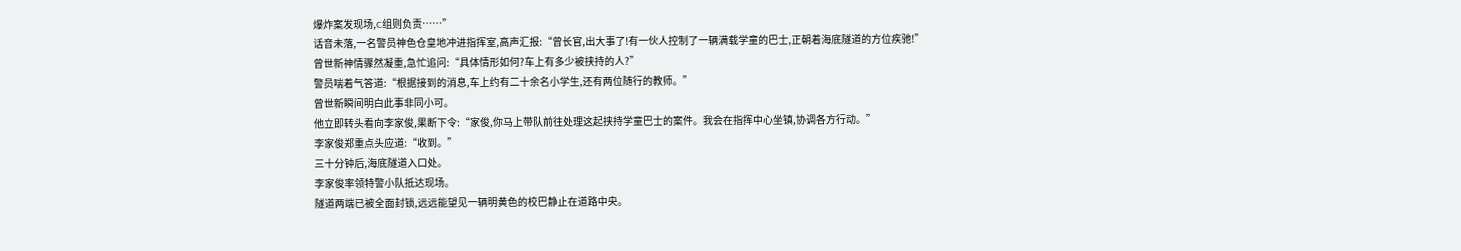爆炸案发现场,C组则负责……”
话音未落,一名警员神色仓皇地冲进指挥室,高声汇报:“曾长官,出大事了!有一伙人控制了一辆满载学童的巴士,正朝着海底隧道的方位疾驰!”
曾世新神情骤然凝重,急忙追问:“具体情形如何?车上有多少被挟持的人?”
警员喘着气答道:“根据接到的消息,车上约有二十余名小学生,还有两位随行的教师。”
曾世新瞬间明白此事非同小可。
他立即转头看向李家俊,果断下令:“家俊,你马上带队前往处理这起挟持学童巴士的案件。我会在指挥中心坐镇,协调各方行动。”
李家俊郑重点头应道:“收到。”
三十分钟后,海底隧道入口处。
李家俊率领特警小队抵达现场。
隧道两端已被全面封锁,远远能望见一辆明黄色的校巴静止在道路中央。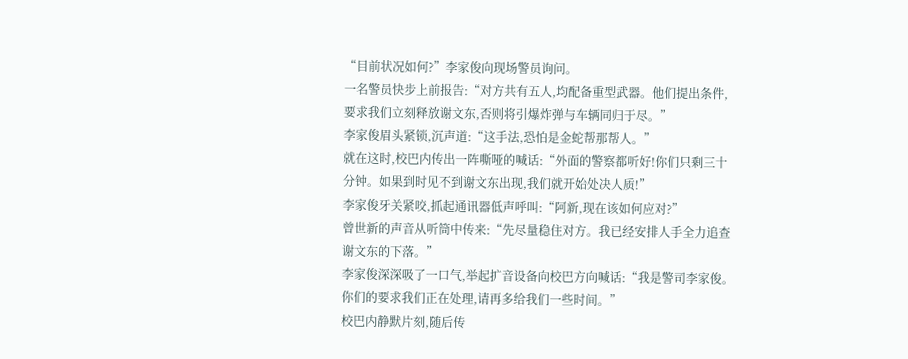“目前状况如何?”李家俊向现场警员询问。
一名警员快步上前报告:“对方共有五人,均配备重型武器。他们提出条件,要求我们立刻释放谢文东,否则将引爆炸弹与车辆同归于尽。”
李家俊眉头紧锁,沉声道:“这手法,恐怕是金蛇帮那帮人。”
就在这时,校巴内传出一阵嘶哑的喊话:“外面的警察都听好!你们只剩三十分钟。如果到时见不到谢文东出现,我们就开始处决人质!”
李家俊牙关紧咬,抓起通讯器低声呼叫:“阿新,现在该如何应对?”
曾世新的声音从听筒中传来:“先尽量稳住对方。我已经安排人手全力追查谢文东的下落。”
李家俊深深吸了一口气,举起扩音设备向校巴方向喊话:“我是警司李家俊。你们的要求我们正在处理,请再多给我们一些时间。”
校巴内静默片刻,随后传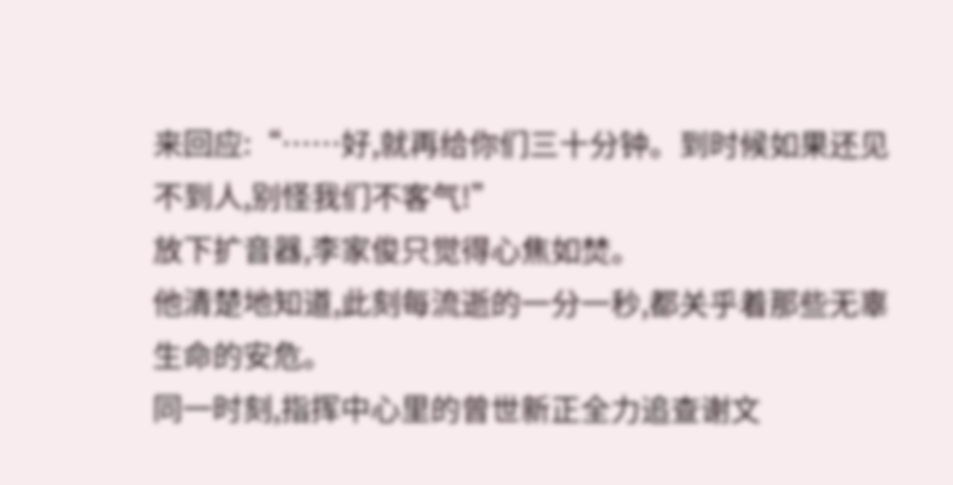来回应:“……好,就再给你们三十分钟。到时候如果还见不到人,别怪我们不客气!”
放下扩音器,李家俊只觉得心焦如焚。
他清楚地知道,此刻每流逝的一分一秒,都关乎着那些无辜生命的安危。
同一时刻,指挥中心里的曾世新正全力追查谢文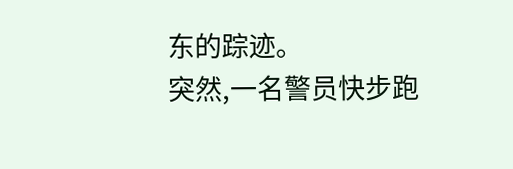东的踪迹。
突然,一名警员快步跑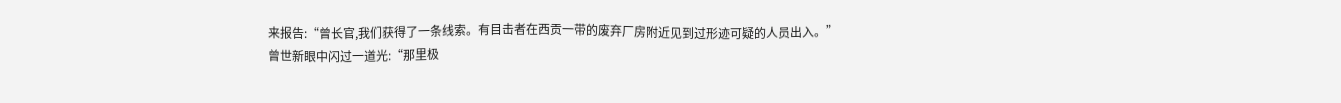来报告:“曾长官,我们获得了一条线索。有目击者在西贡一带的废弃厂房附近见到过形迹可疑的人员出入。”
曾世新眼中闪过一道光:“那里极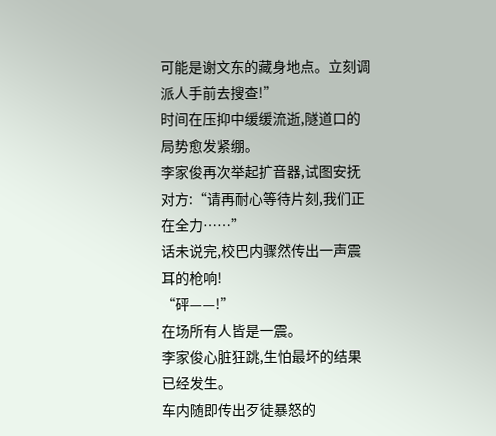可能是谢文东的藏身地点。立刻调派人手前去搜查!”
时间在压抑中缓缓流逝,隧道口的局势愈发紧绷。
李家俊再次举起扩音器,试图安抚对方:“请再耐心等待片刻,我们正在全力……”
话未说完,校巴内骤然传出一声震耳的枪响!
“砰——!”
在场所有人皆是一震。
李家俊心脏狂跳,生怕最坏的结果已经发生。
车内随即传出歹徒暴怒的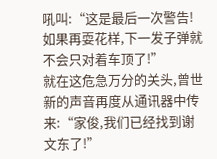吼叫:“这是最后一次警告!如果再耍花样,下一发子弹就不会只对着车顶了!”
就在这危急万分的关头,曾世新的声音再度从通讯器中传来:“家俊,我们已经找到谢文东了!”